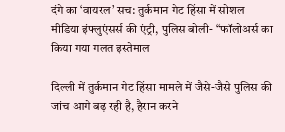दंगे का ‘वायरल’ सच: तुर्कमान गेट हिंसा में सोशल मीडिया इंफ्लुएंसर्स की एंट्री, पुलिस बोली- “फॉलोअर्स का किया गया गलत इस्तेमाल

दिल्ली में तुर्कमान गेट हिंसा मामले में जैसे-जैसे पुलिस की जांच आगे बढ़ रही है, हैरान करने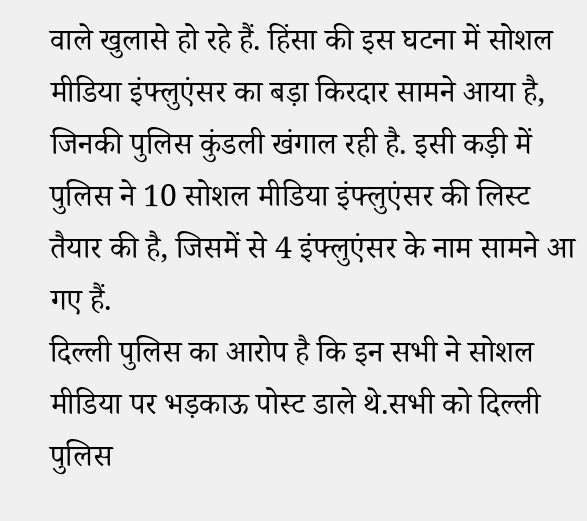वाले खुलासे हो रहे हैं. हिंसा की इस घटना में सोशल मीडिया इंफ्लुएंसर का बड़ा किरदार सामने आया है, जिनकी पुलिस कुंडली खंगाल रही है. इसी कड़ी में पुलिस ने 10 सोशल मीडिया इंफ्लुएंसर की लिस्ट तैयार की है, जिसमें से 4 इंफ्लुएंसर के नाम सामने आ गए हैं.
दिल्ली पुलिस का आरोप है कि इन सभी ने सोशल मीडिया पर भड़काऊ पोस्ट डाले थे.सभी को दिल्ली पुलिस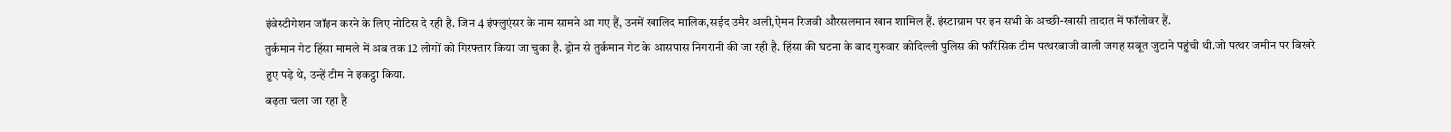इंवेस्टीगेशन जॉइन करने के लिए नोटिस दे रही है. जिन 4 इंफ्लुएंसर के नाम सामने आ गए हैं, उनमें खालिद मालिक,सईद उमैर अली,ऐमन रिजवी औरसलमान खान शामिल हैं. इंस्टाग्राम पर इन सभी के अच्छी-खासी तादात में फॉलोवर हैं.
तुर्कमान गेट हिंसा मामले में अब तक 12 लोगों को गिरफ्तार किया जा चुका है. ड्रोन से तुर्कमान गेट के आसपास निगरानी की जा रही है. हिंसा की घटना के बाद गुरुवार कोदिल्ली पुलिस की फॉरेंसिक टीम पत्थरबाजी वाली जगह सबूत जुटाने पहुंची थी.जो पत्थर जमीन पर बिखरे हुए पड़े थे, उन्हें टीम ने इकट्ठा किया.
बढ़ता चला जा रहा है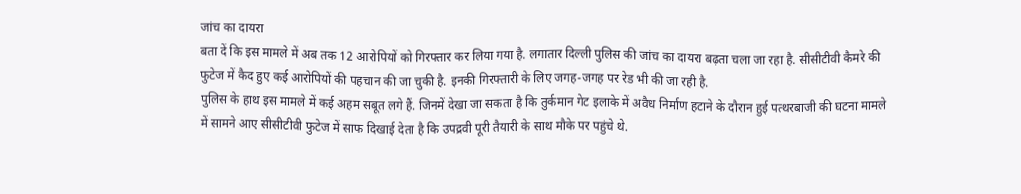जांच का दायरा
बता दें कि इस मामले में अब तक 12 आरोपियों को गिरफ्तार कर लिया गया है. लगातार दिल्ली पुलिस की जांच का दायरा बढ़ता चला जा रहा है. सीसीटीवी कैमरे की फुटेज में कैद हुए कई आरोपियों की पहचान की जा चुकी है. इनकी गिरफ्तारी के लिए जगह-जगह पर रेड भी की जा रही है.
पुलिस के हाथ इस मामले में कई अहम सबूत लगे हैं. जिनमें देखा जा सकता है कि तुर्कमान गेट इलाके में अवैध निर्माण हटाने के दौरान हुई पत्थरबाजी की घटना मामले में सामने आए सीसीटीवी फुटेज में साफ दिखाई देता है कि उपद्रवी पूरी तैयारी के साथ मौके पर पहुंचे थे.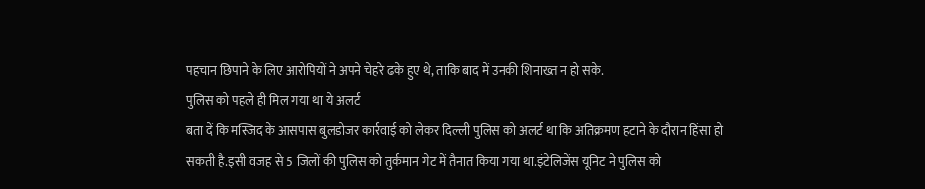पहचान छिपाने के लिए आरोपियों ने अपने चेहरे ढके हुए थे, ताकि बाद में उनकी शिनाख्त न हो सके.
पुलिस को पहले ही मिल गया था ये अलर्ट
बता दें कि मस्जिद के आसपास बुलडोजर कार्रवाई को लेकर दिल्ली पुलिस को अलर्ट था कि अतिक्रमण हटाने के दौरान हिंसा हो सकती है.इसी वजह से 5 जिलों की पुलिस को तुर्कमान गेट में तैनात किया गया था.इंटेलिजेंस यूनिट ने पुलिस को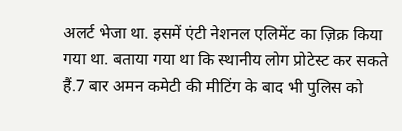अलर्ट भेजा था. इसमें एंटी नेशनल एलिमेंट का ज़िक्र किया गया था. बताया गया था कि स्थानीय लोग प्रोटेस्ट कर सकते हैं.7 बार अमन कमेटी की मीटिंग के बाद भी पुलिस को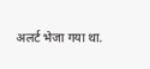अलर्ट भेजा गया था.